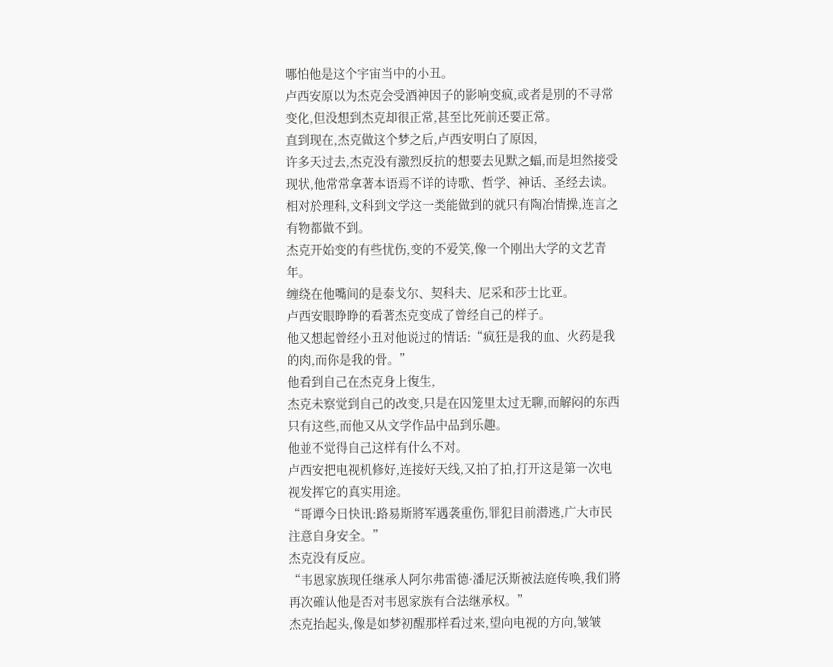哪怕他是这个宇宙当中的小丑。
卢西安原以为杰克会受酒神因子的影响变疯,或者是別的不寻常变化,但没想到杰克却很正常,甚至比死前还要正常。
直到现在,杰克做这个梦之后,卢西安明白了原因,
许多天过去,杰克没有激烈反抗的想要去见默之蝠,而是坦然接受现状,他常常拿著本语焉不详的诗歌、哲学、神话、圣经去读。
相对於理科,文科到文学这一类能做到的就只有陶冶情操,连言之有物都做不到。
杰克开始变的有些忧伤,变的不爱笑,像一个刚出大学的文艺青年。
缠绕在他嘴间的是泰戈尔、契科夫、尼采和莎士比亚。
卢西安眼睁睁的看著杰克变成了曾经自己的样子。
他又想起曾经小丑对他说过的情话:“疯狂是我的血、火药是我的肉,而你是我的骨。”
他看到自己在杰克身上復生,
杰克未察觉到自己的改变,只是在囚笼里太过无聊,而解闷的东西只有这些,而他又从文学作品中品到乐趣。
他並不觉得自己这样有什么不对。
卢西安把电视机修好,连接好天线,又拍了拍,打开这是第一次电视发挥它的真实用途。
“哥谭今日快讯:路易斯將军遇袭重伤,罪犯目前潜逃,广大市民注意自身安全。”
杰克没有反应。
“韦恩家族现任继承人阿尔弗雷德·潘尼沃斯被法庭传唤,我们將再次確认他是否对韦恩家族有合法继承权。”
杰克抬起头,像是如梦初醒那样看过来,望向电视的方向,皱皱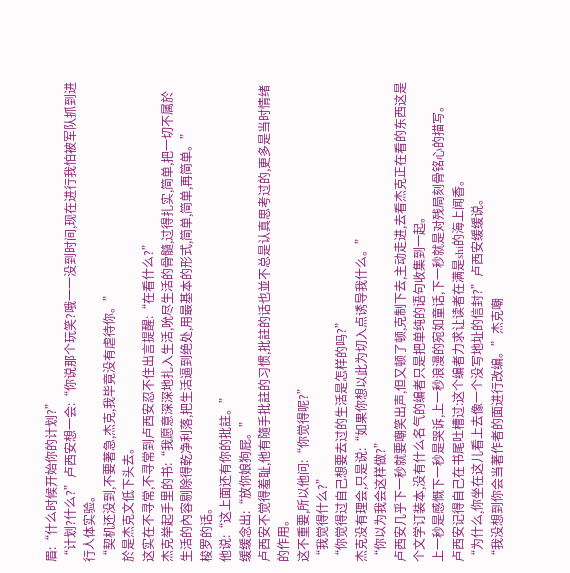眉:“什么时候开始你的计划?”
“计划?什么?”卢西安想一会:“你说那个玩笑?哦一一没到时间,现在进行我怕被军队抓到进行人体实验。
“契机还没到,不要著急,杰克,我毕竟没有虐待你。”
於是杰克文低下头去。
这实在不寻常,不寻常到卢西安忍不住出言提醒:“在看什么?”
杰克举起手里的书:“我愿意深深地扎入生活,吮尽生活的骨髓,过得扎实,简单,把一切不属於生活的內容剔除得乾净利落,把生活逼到绝处,用最基本的形式,简单,简单,再简单。”
梭罗的话。
他说:“这上面还有你的批註。”
缓缓念出:“放你娘狗屁。”
卢西安不觉得羞耻,他有隨手批註的习惯,批註的话也並不总是认真思考过的,更多是当时情绪的作用。
这不重要,所以他问:“你觉得呢?”
“我觉得什么?”
“你觉得过自己想要去过的生活是怎样的吗?”
杰克没有理会,只是说:“如果你想以此为切入点诱导我什么。”
“你以为我会这样做?”
卢西安几乎下一秒就要嘲笑出声,但又顿了顿,克制下去,主动走进,去看杰克正在看的东西这是个文学订装本,没有什么名气的编者只是把单纯的语句收集到一起。
上一秒是感慨下一秒是哭诉,上一秒浪漫的宛如童话,下一秒就是对残局刻骨铭心的描写。
卢西安记得自己在书尾吐槽过:这个编者力求让读者在满是shi的海上闻香。
“为什么,你坐在这儿看上去像一个没写地址的信封?”卢西安缓缓说。
“我没想到你会当著作者的面进行改编。”杰克嘲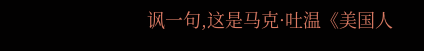讽一句,这是马克·吐温《美国人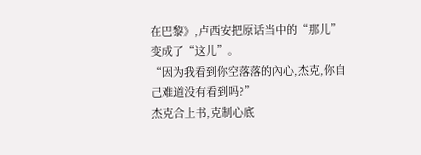在巴黎》,卢西安把原话当中的“那儿”变成了“这儿”。
“因为我看到你空落落的內心,杰克,你自己难道没有看到吗?”
杰克合上书,克制心底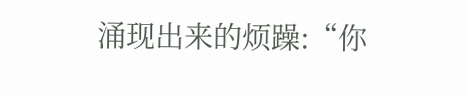涌现出来的烦躁:“你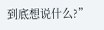到底想说什么?”